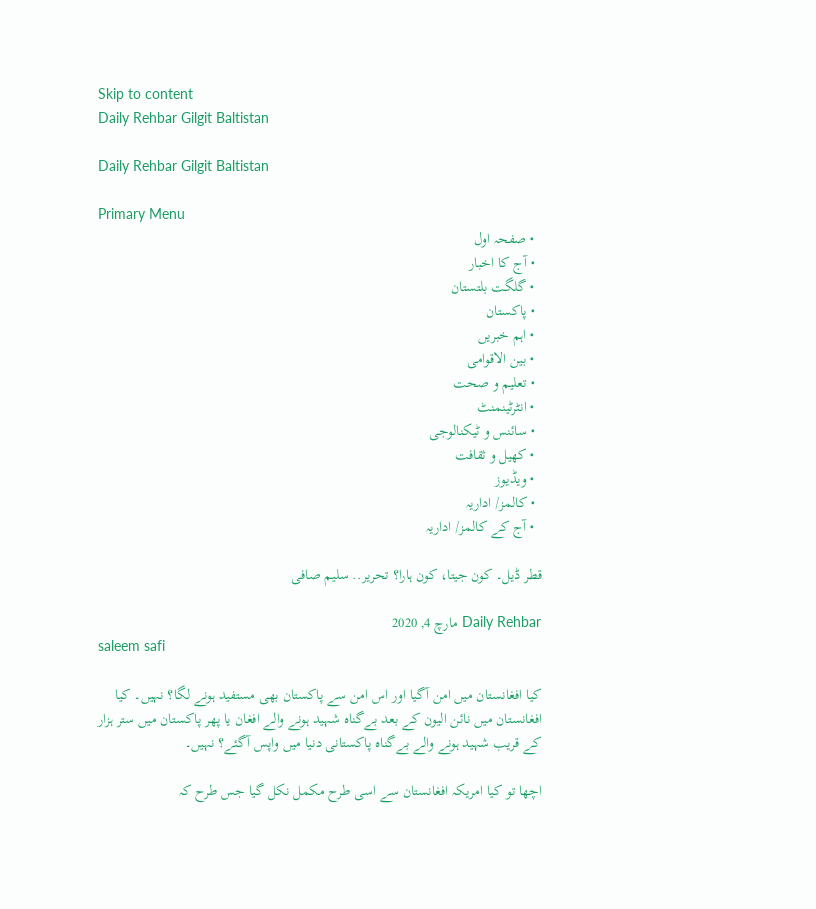Skip to content
Daily Rehbar Gilgit Baltistan

Daily Rehbar Gilgit Baltistan

Primary Menu
  • صفحہ اول
  • آج کا اخبار
  • گلگت بلتستان
  • پاکستان
  • اہم خبریں
  • بین الاقوامی
  • تعلیم و صحت
  • انٹرٹینمنٹ
  • سائنس و ٹیکنالوجی
  • کھیل و ثقافت
  • ویڈیوز
  • کالمز/ اداریہ
  • آج کے کالمز/ اداریہ

قطر ڈیل۔ کون جیتا، کون ہارا؟ تحریر.. سلیم صافی

Daily Rehbar مارچ 4, 2020
saleem safi

کیا افغانستان میں امن آگیا اور اس امن سے پاکستان بھی مستفید ہونے لگا؟ نہیں۔ کیا افغانستان میں نائن الیون کے بعد بےگناہ شہید ہونے والے افغان یا پھر پاکستان میں ستر ہزار کے قریب شہید ہونے والے بےگناہ پاکستانی دنیا میں واپس آگئے؟ نہیں۔

اچھا تو کیا امریکہ افغانستان سے اسی طرح مکمل نکل گیا جس طرح کہ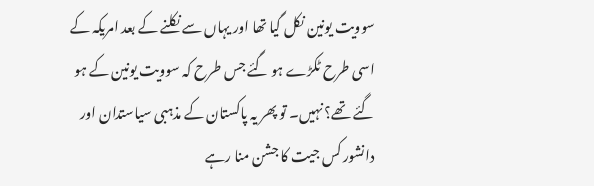سوویت یونین نکل گیا تھا اور یہاں سے نکلنے کے بعد امریکہ کے اسی طرح ٹکڑے ہو گئے جس طرح کہ سوویت یونین کے ہو گئے تھے؟ نہیں۔ تو پھر یہ پاکستان کے مذہبی سیاستدان اور دانشور کس جیت کا جشن منا رہے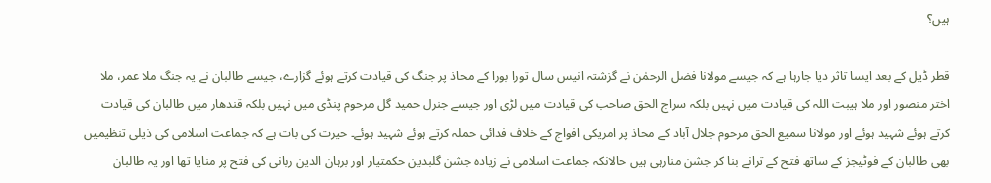ہیں؟

قطر ڈیل کے بعد ایسا تاثر دیا جارہا ہے کہ جیسے مولانا فضل الرحمٰن نے گزشتہ انیس سال تورا بورا کے محاذ پر جنگ کی قیادت کرتے ہوئے گزارے، جیسے طالبان نے یہ جنگ ملا عمر، ملا اختر منصور اور ملا ہیبت اللہ کی قیادت میں نہیں بلکہ سراج الحق صاحب کی قیادت میں لڑی اور جیسے جنرل حمید گل مرحوم پنڈی میں نہیں بلکہ قندھار میں طالبان کی قیادت کرتے ہوئے شہید ہوئے اور مولانا سمیع الحق مرحوم جلال آباد کے محاذ پر امریکی افواج کے خلاف فدائی حملہ کرتے ہوئے شہید ہوئے۔ حیرت کی بات ہے کہ جماعت اسلامی کی ذیلی تنظیمیں بھی طالبان کے فوٹیجز کے ساتھ فتح کے ترانے بنا کر جشن منارہی ہیں حالانکہ جماعت اسلامی نے زیادہ جشن گلبدین حکمتیار اور برہان الدین ربانی کی فتح پر منایا تھا اور یہ طالبان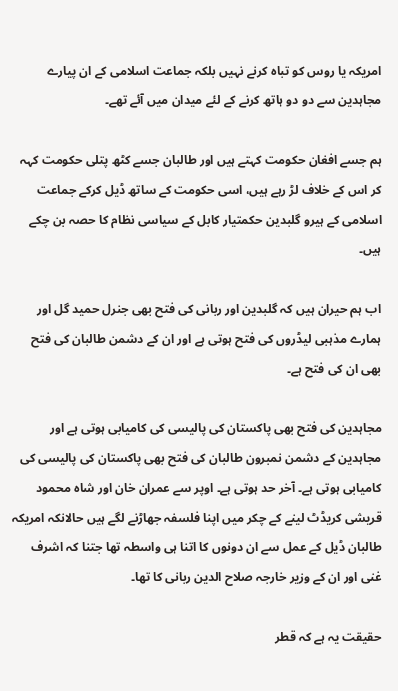امریکہ یا روس کو تباہ کرنے نہیں بلکہ جماعت اسلامی کے ان پیارے مجاہدین سے دو دو ہاتھ کرنے کے لئے میدان میں آئے تھے۔

ہم جسے افغان حکومت کہتے ہیں اور طالبان جسے کٹھ پتلی حکومت کہہ کر اس کے خلاف لڑ رہے ہیں، اسی حکومت کے ساتھ ڈیل کرکے جماعت اسلامی کے ہیرو گلبدین حکمتیار کابل کے سیاسی نظام کا حصہ بن چکے ہیں۔

اب ہم حیران ہیں کہ گلبدین اور ربانی کی فتح بھی جنرل حمید گل اور ہمارے مذہبی لیڈروں کی فتح ہوتی ہے اور ان کے دشمن طالبان کی فتح بھی ان کی فتح ہے۔

مجاہدین کی فتح بھی پاکستان کی پالیسی کی کامیابی ہوتی ہے اور مجاہدین کے دشمن نمبرون طالبان کی فتح بھی پاکستان کی پالیسی کی کامیابی ہوتی ہے۔ آخر حد ہوتی ہے۔ اوپر سے عمران خان اور شاہ محمود قریشی کریڈٹ لینے کے چکر میں اپنا فلسفہ جھاڑنے لگے ہیں حالانکہ امریکہ طالبان ڈیل کے عمل سے ان دونوں کا اتنا ہی واسطہ تھا جتنا کہ اشرف غنی اور ان کے وزیر خارجہ صلاح الدین ربانی کا تھا۔

حقیقت یہ ہے کہ قطر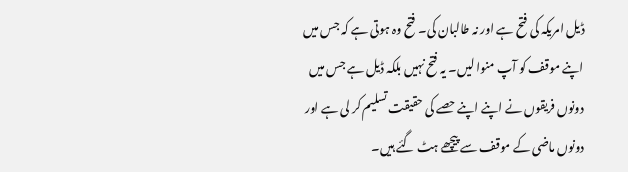ڈیل امریکہ کی فتح ہے اور نہ طالبان کی۔ فتح وہ ہوتی ہے کہ جس میں اپنے موقف کو آپ منوا لیں۔ یہ فتح نہیں بلکہ ڈیل ہے جس میں دونوں فریقوں نے اپنے اپنے حصے کی حقیقت تسلیم کر لی ہے اور دونوں ماضی کے موقف سے پیچھے ہٹ گئے ہیں۔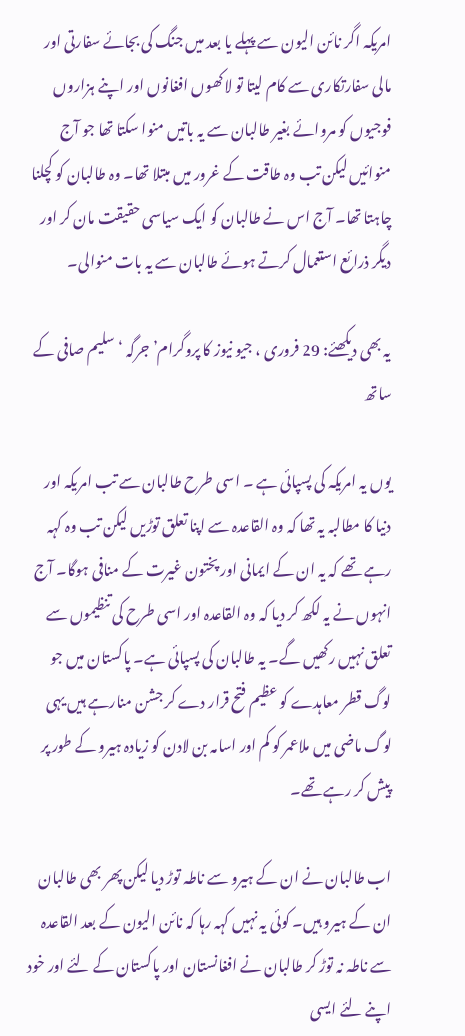امریکہ اگر نائن الیون سے پہلے یا بعد میں جنگ کی بجائے سفارتی اور مالی سفارتکاری سے کام لیتا تو لاکھوں افغانوں اور اپنے ہزاروں فوجیوں کو مروائے بغیر طالبان سے یہ باتیں منوا سکتا تھا جو آج منوائیں لیکن تب وہ طاقت کے غرور میں مبتلا تھا۔ وہ طالبان کو کچلنا چاہتا تھا۔ آج اس نے طالبان کو ایک سیاسی حقیقت مان کر اور دیگر ذرائع استعمال کرتے ہوئے طالبان سے یہ بات منوالی۔

یہ بھی دیکھئے: 29 فروری ، جیو نیوز کا پروگرام’ جرگہ ‘سلیم صافی کے ساتھ

یوں یہ امریکہ کی پسپائی ہے ۔ اسی طرح طالبان سے تب امریکہ اور دنیا کا مطالبہ یہ تھا کہ وہ القاعدہ سے اپنا تعلق توڑیں لیکن تب وہ کہہ رہے تھے کہ یہ ان کے ایمانی اور پختون غیرت کے منافی ہوگا۔ آج انہوں نے یہ لکھ کر دیا کہ وہ القاعدہ اور اسی طرح کی تنظیموں سے تعلق نہیں رکھیں گے۔ یہ طالبان کی پسپائی ہے۔ پاکستان میں جو لوگ قطر معاہدے کو عظیم فتح قرار دے کر جشن منارہے ہیں یہی لوگ ماضی میں ملاعمر کو کم اور اسامہ بن لادن کو زیادہ ہیرو کے طور پر پیش کر رہے تھے۔

اب طالبان نے ان کے ہیرو سے ناطہ توڑ دیا لیکن پھر بھی طالبان ان کے ہیرو ہیں۔ کوئی یہ نہیں کہہ رہا کہ نائن الیون کے بعد القاعدہ سے ناطہ نہ توڑ کر طالبان نے افغانستان اور پاکستان کے لئے اور خود اپنے لئے ایسی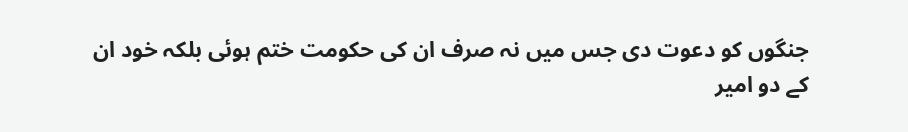جنگوں کو دعوت دی جس میں نہ صرف ان کی حکومت ختم ہوئی بلکہ خود ان کے دو امیر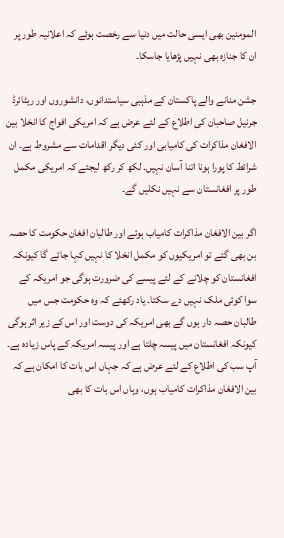المومنین بھی ایسی حالت میں دنیا سے رخصت ہوئے کہ اعلانیہ طور پر ان کا جنازہ بھی نہیں پڑھایا جاسکا۔

جشن منانے والے پاکستان کے مذہبی سیاستدانوں، دانشوروں اور ریٹائرڈ جرنیل صاحبان کی اطلاع کے لئے عرض ہے کہ امریکی افواج کا انخلا بین الافغان مذاکرات کی کامیابی اور کئی دیگر اقدامات سے مشروط ہے۔ ان شرائط کا پورا ہونا اتنا آسان نہیں۔ لکھ کر رکھ لیجئے کہ امریکی مکمل طور پر افغانستان سے نہیں نکلیں گے۔

اگر بین الافغان مذاکرات کامیاب ہوئے اور طالبان افغان حکومت کا حصہ بن بھی گئے تو امریکیوں کو مکمل انخلا کا نہیں کہا جائے گا کیونکہ افغانستان کو چلانے کے لئے پیسے کی ضرورت ہوگی جو امریکہ کے سوا کوئی ملک نہیں دے سکتا۔ یاد رکھئے کہ وہ حکومت جس میں طالبان حصہ دار ہوں گے بھی امریکہ کی دوست اور اس کے زیر اثر ہوگی کیونکہ افغانستان میں پیسہ چلتا ہے اور پیسہ امریکہ کے پاس زیادہ ہے۔ آپ سب کی اطلاع کے لئے عرض ہے کہ جہاں اس بات کا امکان ہے کہ بین الافغان مذاکرات کامیاب ہوں، وہاں اس بات کا بھی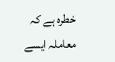خطرہ ہے کہ معاملہ ایسے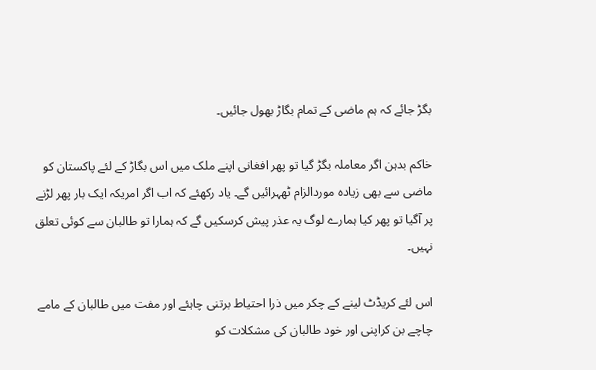بگڑ جائے کہ ہم ماضی کے تمام بگاڑ بھول جائیں۔

خاکم بدہن اگر معاملہ بگڑ گیا تو پھر افغانی اپنے ملک میں اس بگاڑ کے لئے پاکستان کو ماضی سے بھی زیادہ موردالزام ٹھہرائیں گے۔ یاد رکھئے کہ اب اگر امریکہ ایک بار پھر لڑنے پر آگیا تو پھر کیا ہمارے لوگ یہ عذر پیش کرسکیں گے کہ ہمارا تو طالبان سے کوئی تعلق نہیں۔

اس لئے کریڈٹ لینے کے چکر میں ذرا احتیاط برتنی چاہئے اور مفت میں طالبان کے مامے چاچے بن کراپنی اور خود طالبان کی مشکلات کو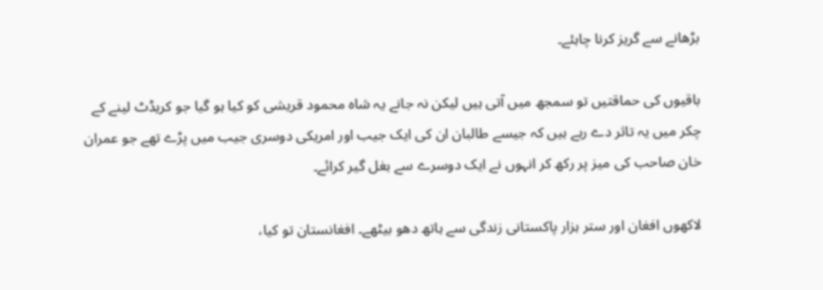بڑھانے سے گریز کرنا چاہئے۔

باقیوں کی حماقتیں تو سمجھ میں آتی ہیں لیکن نہ جانے یہ شاہ محمود قریشی کو کیا ہو گیا جو کریڈٹ لینے کے چکر میں یہ تاثر دے رہے ہیں کہ جیسے طالبان ان کی ایک جیب اور امریکی دوسری جیب میں پڑے تھے جو عمران خان صاحب کی میز پر رکھ کر انہوں نے ایک دوسرے سے بغل گیر کرائے۔

لاکھوں افغان اور ستر ہزار پاکستانی زندگی سے ہاتھ دھو بیٹھے۔ افغانستان تو کیا،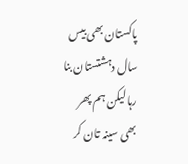پاکستان بھی بیس سال دہشتستان بنا رہا لیکن ہم پھر بھی سینہ تان کر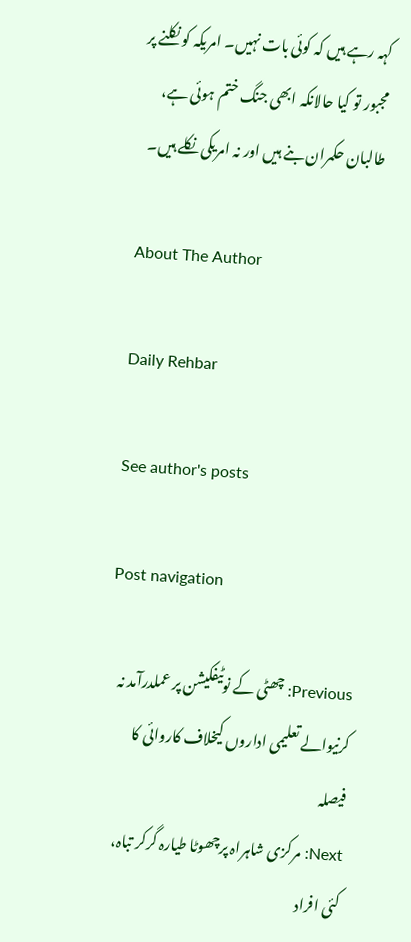کہہ رہے ہیں کہ کوئی بات نہیں۔ امریکہ کو نکلنے پر مجبور تو کیا حالانکہ ابھی جنگ ختم ہوئی ہے، طالبان حکمران بنے ہیں اور نہ امریکی نکلے ہیں۔

About The Author

Daily Rehbar

See author's posts

Post navigation

Previous: چھٹی کے نوٹیفکیشن پر عملدرآمد نہ کرنیوالے تعلیمی اداروں کیخلاف کاروائی کا فیصلہ
Next: مرکزی شاہراہ پرچھوٹا طیارہ گرکر تباہ، کئی افراد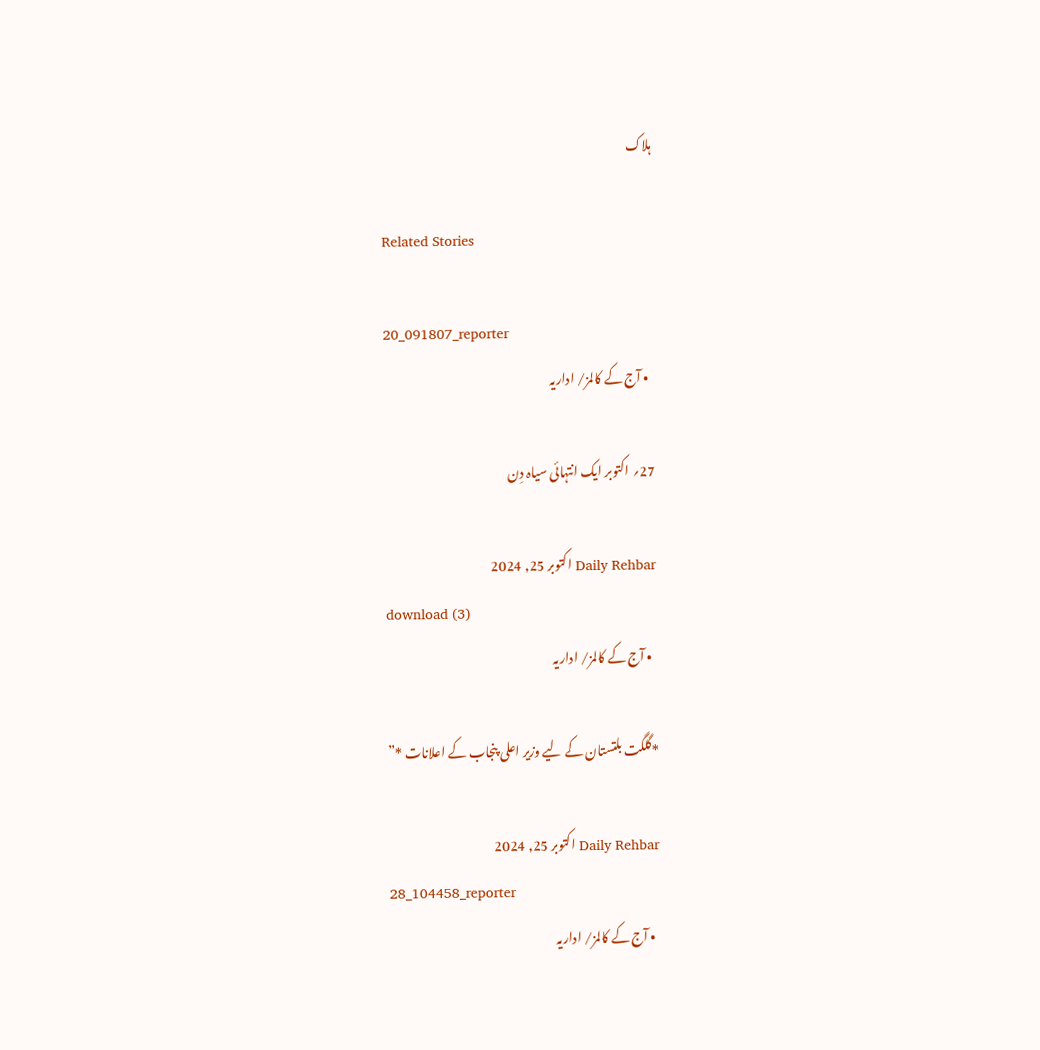ہلاک

Related Stories

20_091807_reporter
  • آج کے کالمز/ اداریہ

27؍ اکتوبر ایک انتہائی سیاہ دِن

Daily Rehbar اکتوبر 25, 2024
download (3)
  • آج کے کالمز/ اداریہ

*گلگت بلتستان کے لیے وزیر اعلی پنجاب کے اعلانات *”

Daily Rehbar اکتوبر 25, 2024
28_104458_reporter
  • آج کے کالمز/ اداریہ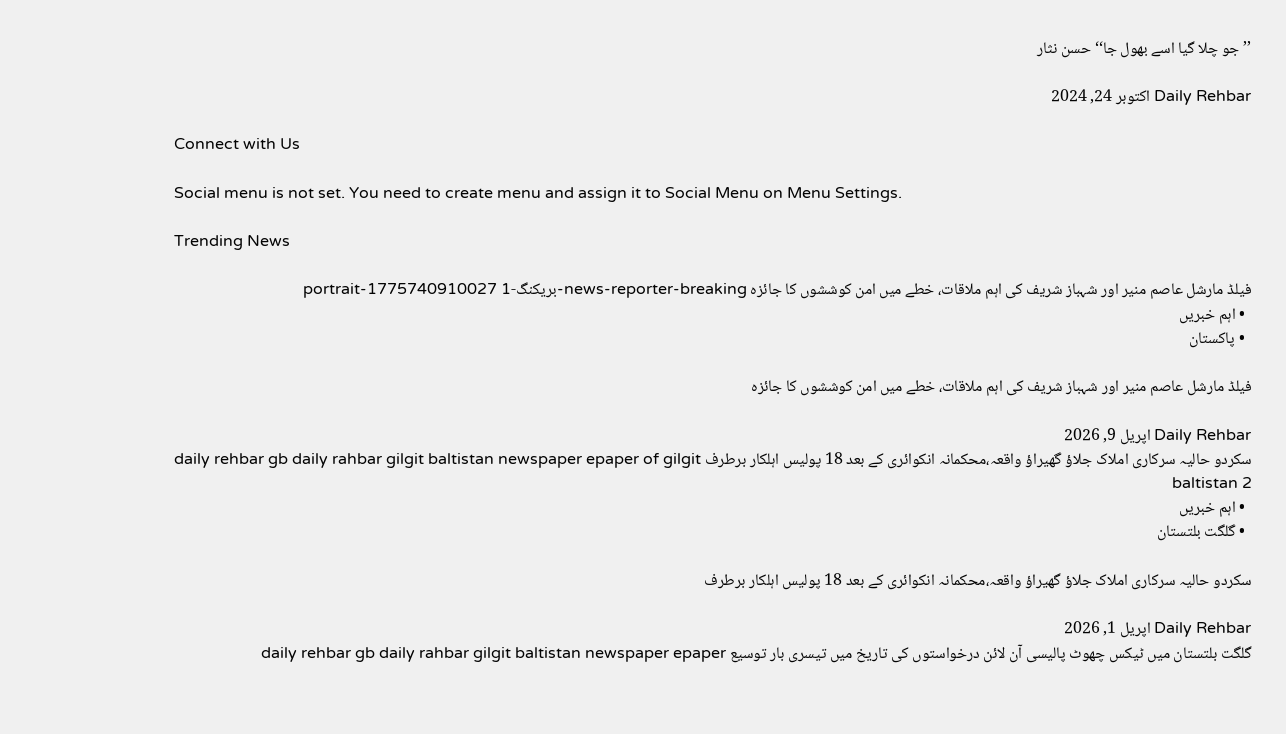’’جو چلا گیا اسے بھول جا‘‘ حسن نثار

Daily Rehbar اکتوبر 24, 2024

Connect with Us

Social menu is not set. You need to create menu and assign it to Social Menu on Menu Settings.

Trending News

فیلڈ مارشل عاصم منیر اور شہباز شریف کی اہم ملاقات، خطے میں امن کوششوں کا جائزہ news-reporter-breaking-بریکنگ-portrait-1775740910027 1
  • اہم خبریں
  • پاکستان

فیلڈ مارشل عاصم منیر اور شہباز شریف کی اہم ملاقات، خطے میں امن کوششوں کا جائزہ

Daily Rehbar اپریل 9, 2026
سکردو حالیہ سرکاری املاک جلاؤ گھیراؤ واقعہ،محکمانہ انکوائری کے بعد 18 پولیس اہلکار برطرف daily rehbar gb daily rahbar gilgit baltistan newspaper epaper of gilgit baltistan 2
  • اہم خبریں
  • گلگت بلتستان

سکردو حالیہ سرکاری املاک جلاؤ گھیراؤ واقعہ،محکمانہ انکوائری کے بعد 18 پولیس اہلکار برطرف

Daily Rehbar اپریل 1, 2026
گلگت بلتستان میں ٹیکس چھوٹ پالیسی آن لائن درخواستوں کی تاریخ میں تیسری بار توسیع daily rehbar gb daily rahbar gilgit baltistan newspaper epaper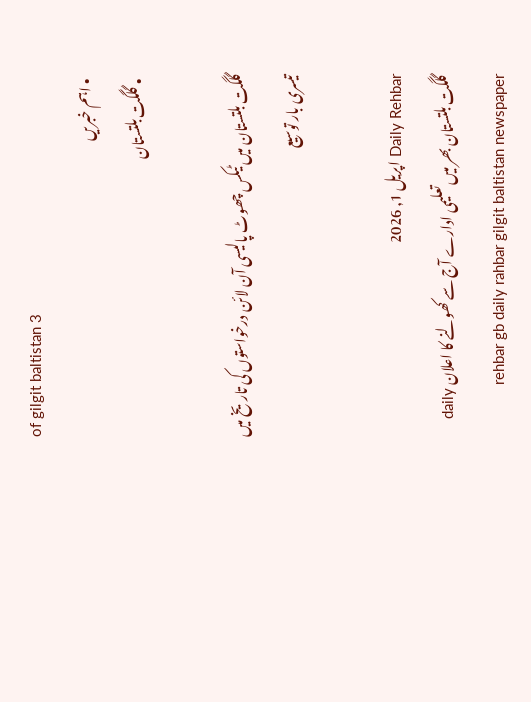of gilgit baltistan 3
  • اہم خبریں
  • گلگت بلتستان

گلگت بلتستان میں ٹیکس چھوٹ پالیسی آن لائن درخواستوں کی تاریخ میں تیسری بار توسیع

Daily Rehbar اپریل 1, 2026
گلگت بلتستان بھر میں تعلیمی ادارے آج سے کھولنے کا اعلان daily rehbar gb daily rahbar gilgit baltistan newspaper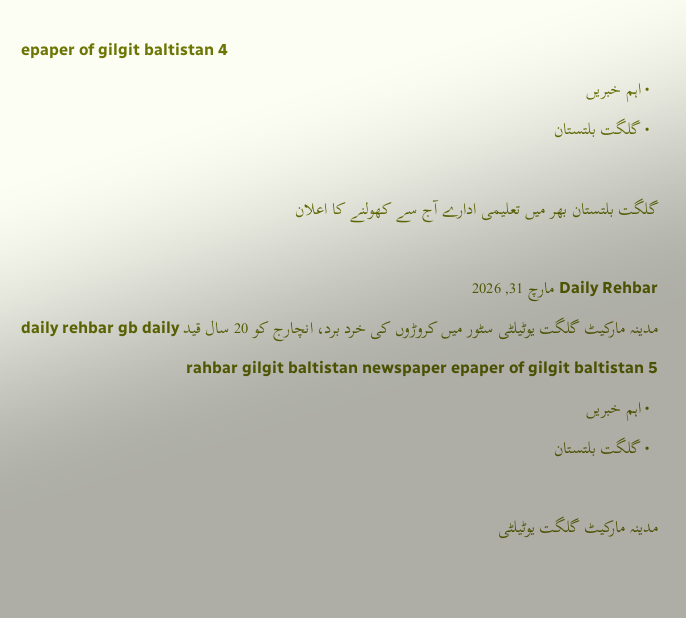epaper of gilgit baltistan 4
  • اہم خبریں
  • گلگت بلتستان

گلگت بلتستان بھر میں تعلیمی ادارے آج سے کھولنے کا اعلان

Daily Rehbar مارچ 31, 2026
مدینہ مارکیٹ گلگت یوٹیلٹی سٹور میں کروڑوں کی خرد برد، انچارج کو 20 سال قید daily rehbar gb daily rahbar gilgit baltistan newspaper epaper of gilgit baltistan 5
  • اہم خبریں
  • گلگت بلتستان

مدینہ مارکیٹ گلگت یوٹیلٹی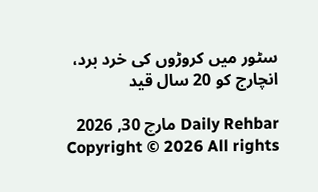سٹور میں کروڑوں کی خرد برد، انچارج کو 20 سال قید

Daily Rehbar مارچ 30, 2026
Copyright © 2026 All rights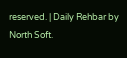reserved. | Daily Rehbar by North Soft.